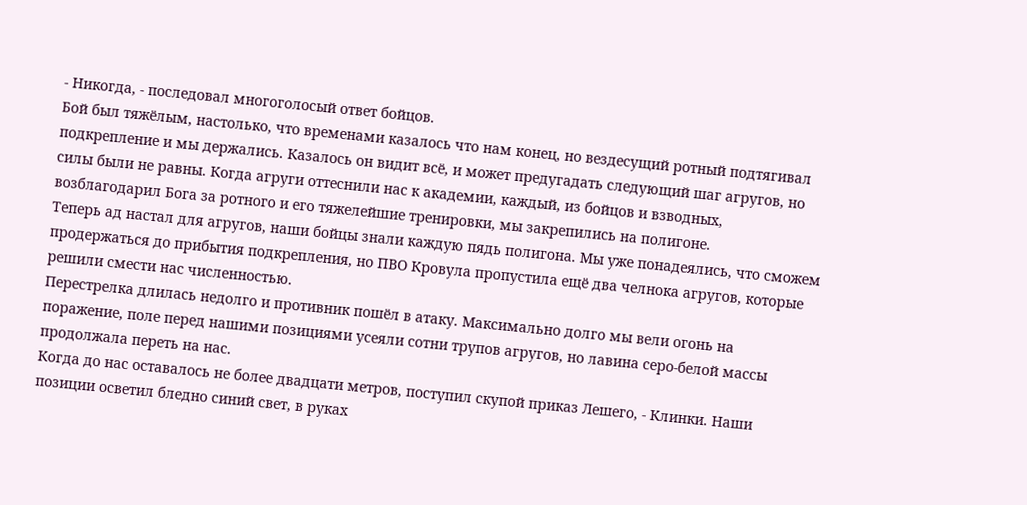- Никогда, - последовал многоголосый ответ бойцов.
Бой был тяжёлым, настолько, что временами казалось что нам конец, но вездесущий ротный подтягивал подкрепление и мы держались. Казалось он видит всё, и может предугадать следующий шаг агругов, но силы были не равны. Когда агруги оттеснили нас к академии, каждый, из бойцов и взводных, возблагодарил Бога за ротного и его тяжелейшие тренировки, мы закрепились на полигоне.
Теперь ад настал для агругов, наши бойцы знали каждую пядь полигона. Мы уже понадеялись, что сможем продержаться до прибытия подкрепления, но ПВО Кровула пропустила ещё два челнока агругов, которые решили смести нас численностью.
Перестрелка длилась недолго и противник пошёл в атаку. Максимально долго мы вели огонь на поражение, поле перед нашими позициями усеяли сотни трупов агругов, но лавина серо-белой массы продолжала переть на нас.
Когда до нас оставалось не более двадцати метров, поступил скупой приказ Лешего, - Клинки. Наши позиции осветил бледно синий свет, в руках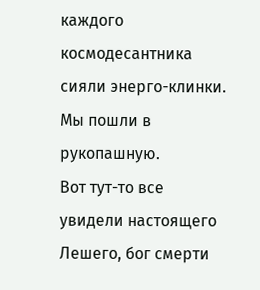каждого космодесантника сияли энерго-клинки. Мы пошли в рукопашную.
Вот тут-то все увидели настоящего Лешего, бог смерти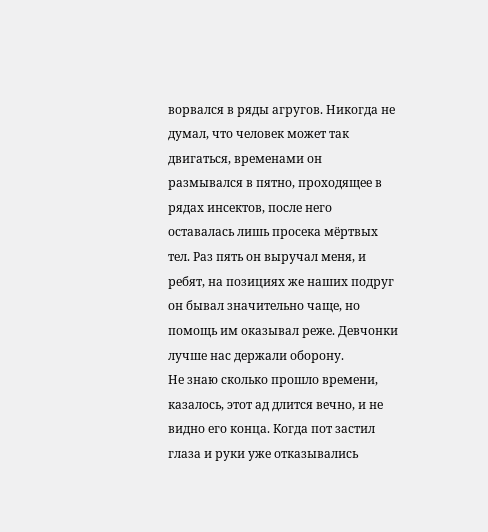ворвался в ряды агругов. Никогда не думал, что человек может так двигаться, временами он размывался в пятно, проходящее в рядах инсектов, после него оставалась лишь просека мёртвых тел. Раз пять он выручал меня, и ребят, на позициях же наших подруг он бывал значительно чаще, но помощь им оказывал реже. Девчонки лучше нас держали оборону.
Не знаю сколько прошло времени, казалось, этот ад длится вечно, и не видно его конца. Когда пот застил глаза и руки уже отказывались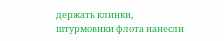держать клинки, штурмовики флота нанесли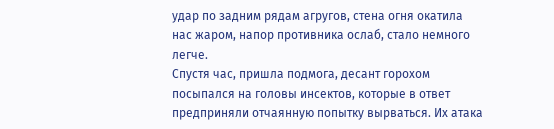удар по задним рядам агругов, стена огня окатила нас жаром, напор противника ослаб, стало немного легче.
Спустя час, пришла подмога, десант горохом посыпался на головы инсектов, которые в ответ предприняли отчаянную попытку вырваться. Их атака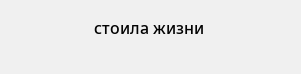стоила жизни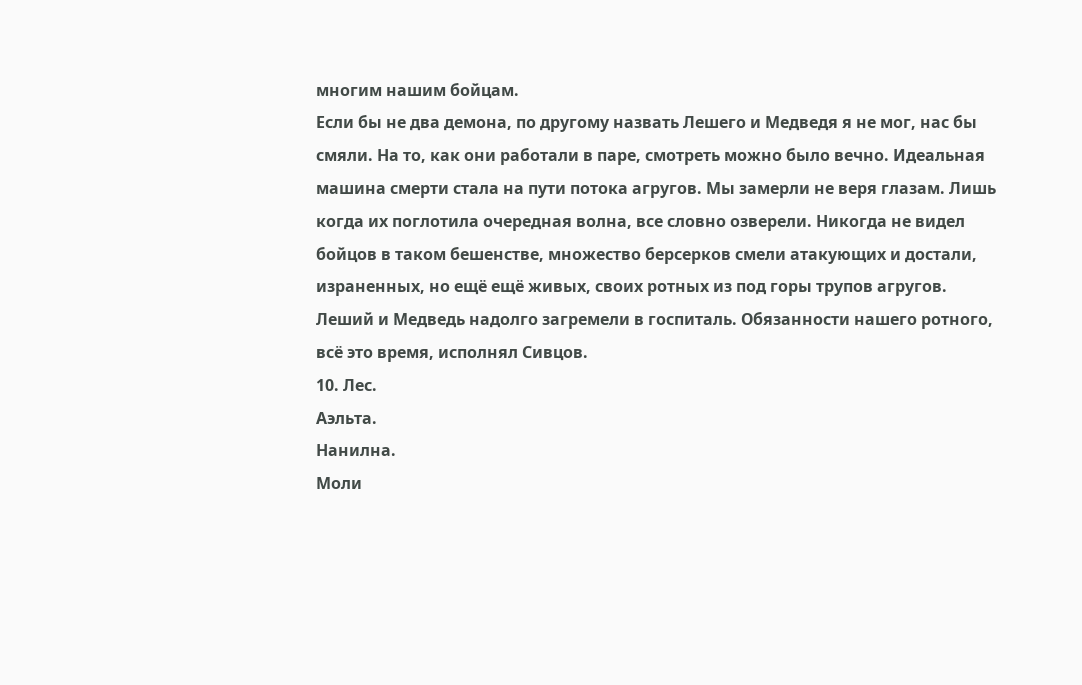многим нашим бойцам.
Если бы не два демона, по другому назвать Лешего и Медведя я не мог, нас бы смяли. На то, как они работали в паре, смотреть можно было вечно. Идеальная машина смерти стала на пути потока агругов. Мы замерли не веря глазам. Лишь когда их поглотила очередная волна, все словно озверели. Никогда не видел бойцов в таком бешенстве, множество берсерков смели атакующих и достали, израненных, но ещё ещё живых, своих ротных из под горы трупов агругов.
Леший и Медведь надолго загремели в госпиталь. Обязанности нашего ротного, всё это время, исполнял Сивцов.
10. Лес.
Аэльта.
Нанилна.
Моли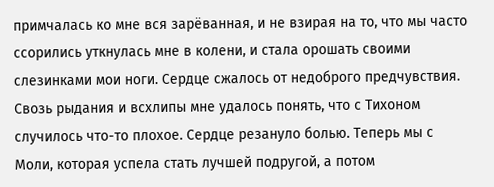примчалась ко мне вся зарёванная, и не взирая на то, что мы часто ссорились уткнулась мне в колени, и стала орошать своими слезинками мои ноги. Сердце сжалось от недоброго предчувствия. Свозь рыдания и всхлипы мне удалось понять, что с Тихоном случилось что-то плохое. Сердце резануло болью. Теперь мы с Моли, которая успела стать лучшей подругой, а потом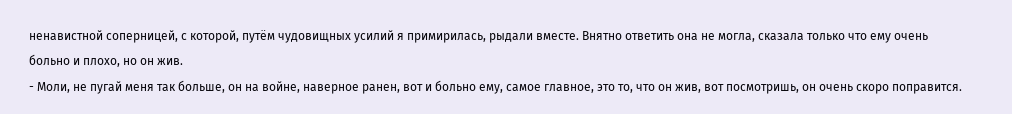ненавистной соперницей, с которой, путём чудовищных усилий я примирилась, рыдали вместе. Внятно ответить она не могла, сказала только что ему очень больно и плохо, но он жив.
- Моли, не пугай меня так больше, он на войне, наверное ранен, вот и больно ему, самое главное, это то, что он жив, вот посмотришь, он очень скоро поправится.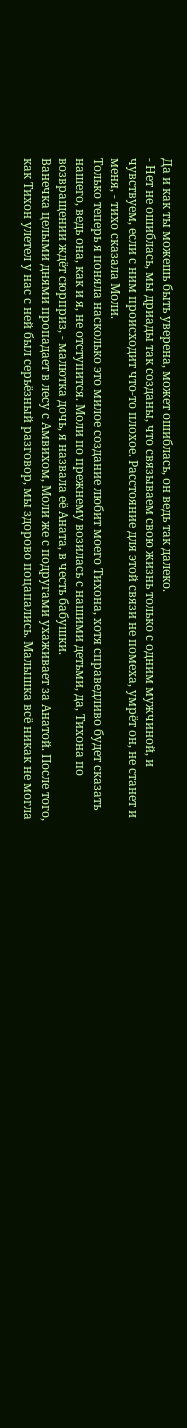Да и как ты можешь быть уверена, может ошиблась, он ведь так далеко.
- Нет не ошиблась, мы дриады так созданы, что связываем свою жизнь только с одним мужчиной, и чувствуем, если с ним происходит что-то плохое. Расстояние для этой связи не помеха, умрёт он, не станет и меня, - тихо сказала Моли.
Только теперь я поняла насколько это милое создание любит моего Тихона, хотя справедливо будет сказать нашего, ведь она, как и я, не отступится. Моли по прежнему возилась с нашими детьми, да, Тихона по возвращении ждёт сюрприз, - малютка дочь, я назвала её Аната, в честь бабушки.
Ванечка целыми днями пропадает в лесу с Амвихом, Моли же с подругами ухаживает за Анатой. После того, как Тихон улетел у нас с ней был серьёзный разговор, мы здорово поцапались. Малышка всё никак не могла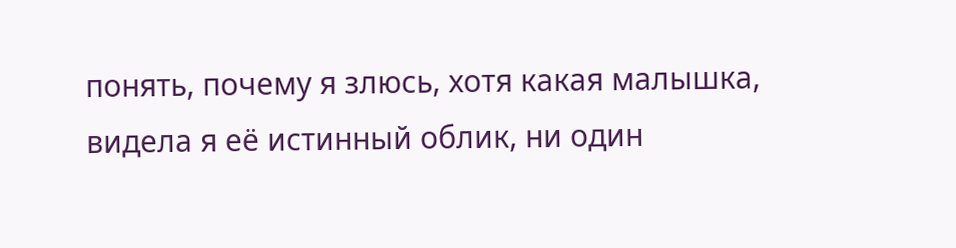понять, почему я злюсь, хотя какая малышка, видела я её истинный облик, ни один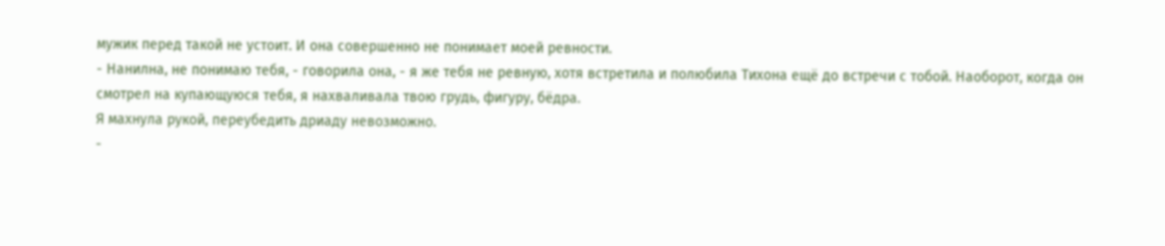мужик перед такой не устоит. И она совершенно не понимает моей ревности.
- Нанилна, не понимаю тебя, - говорила она, - я же тебя не ревную, хотя встретила и полюбила Тихона ещё до встречи с тобой. Наоборот, когда он смотрел на купающуюся тебя, я нахваливала твою грудь, фигуру, бёдра.
Я махнула рукой, переубедить дриаду невозможно.
-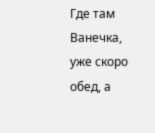Где там Ванечка, уже скоро обед, а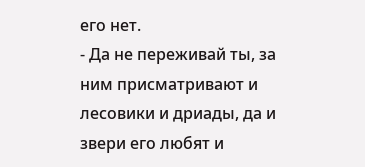его нет.
- Да не переживай ты, за ним присматривают и лесовики и дриады, да и звери его любят и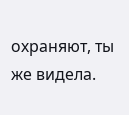охраняют, ты же видела.